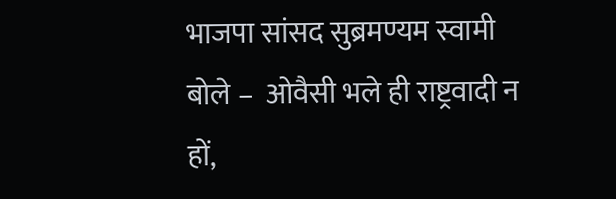भाजपा सांसद सुब्रमण्यम स्वामी बोले –  ओवैसी भले ही राष्ट्रवादी न हों,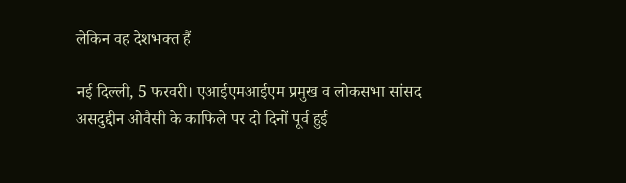लेकिन वह देशभक्त हैं

नई दिल्ली, 5 फरवरी। एआईएमआईएम प्रमुख व लोकसभा सांसद असदुद्दीन ओवैसी के काफिले पर दो दिनों पूर्व हुई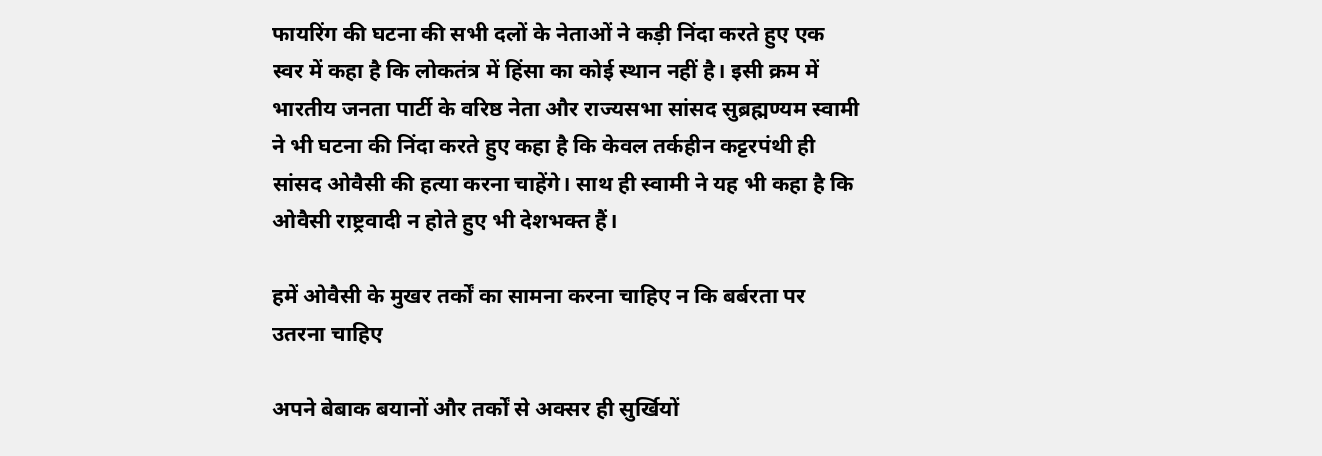फायरिंग की घटना की सभी दलों के नेताओं ने कड़ी निंदा करते हुए एक स्वर में कहा है कि लोकतंत्र में हिंसा का कोई स्थान नहीं है। इसी क्रम में भारतीय जनता पार्टी के वरिष्ठ नेता और राज्यसभा सांसद सुब्रह्मण्यम स्वामी ने भी घटना की निंदा करते हुए कहा है कि केवल तर्कहीन कट्टरपंथी ही सांसद ओवैसी की हत्या करना चाहेंगे। साथ ही स्वामी ने यह भी कहा है कि ओवैसी राष्ट्रवादी न होते हुए भी देशभक्त हैं।

हमें ओवैसी के मुखर तर्कों का सामना करना चाहिए न कि बर्बरता पर उतरना चाहिए

अपने बेबाक बयानों और तर्कों से अक्सर ही सुर्खियों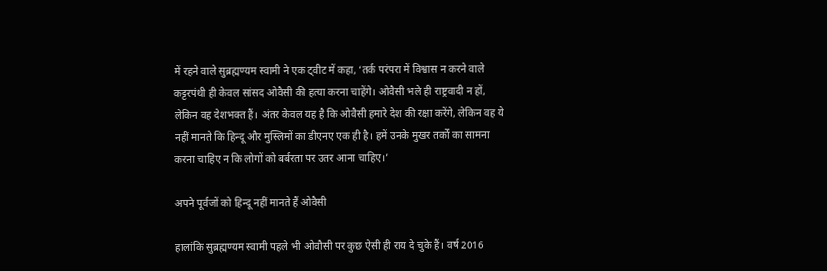में रहने वाले सुब्रह्मण्यम स्वामी ने एक ट्वीट में कहा, ‘तर्क परंपरा में विश्वास न करने वाले कट्टरपंथी ही केवल सांसद ओवैसी की हत्या करना चाहेंगे। ओवैसी भले ही राष्ट्रवादी न हों, लेकिन वह देशभक्त हैं। अंतर केवल यह है कि ओवैसी हमारे देश की रक्षा करेंगे, लेकिन वह ये नहीं मानते कि हिन्दू और मुस्लिमों का डीएनए एक ही है। हमें उनके मुखर तर्कों का सामना करना चाहिए न कि लोगों को बर्बरता पर उतर आना चाहिए।’

अपने पूर्वजों को हिन्दू नहीं मानते हैं ओवैसी

हालांकि सुब्रह्मण्यम स्वामी पहले भी ओवौसी पर कुछ ऐसी ही राय दे चुके हैं। वर्ष 2016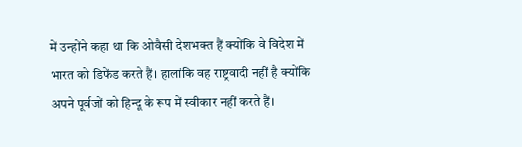में उन्होंने कहा था कि ओवैसी देशभक्त हैं क्योंकि वे विदेश में भारत को डिफेंड करते हैं। हालांकि वह राष्ट्रवादी नहीं है क्योंकि अपने पूर्वजों को हिन्दू के रूप में स्वीकार नहीं करते हैं।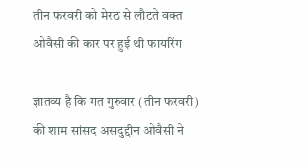तीन फरवरी को मेरठ से लौटते वक्त ओवैसी की कार पर हुई थी फायरिंग

ज्ञातव्य है कि गत गुरुवार (तीन फरवरी) की शाम सांसद असदुद्दीन ओवैसी ने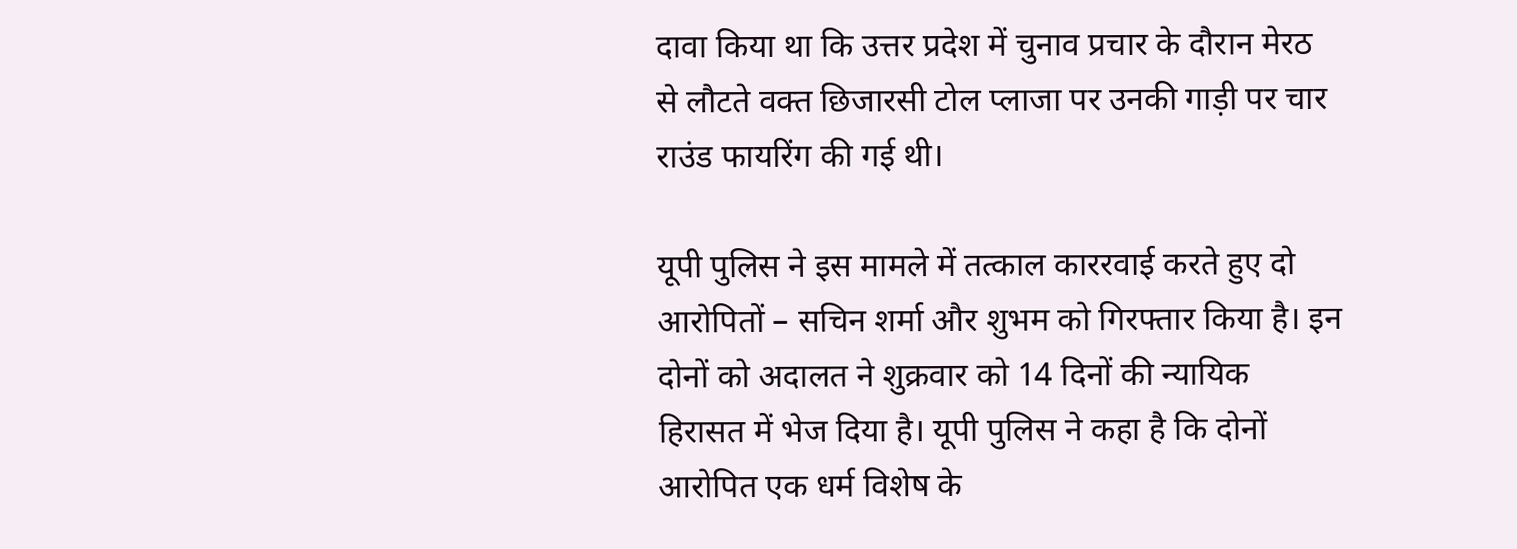दावा किया था कि उत्तर प्रदेश में चुनाव प्रचार के दौरान मेरठ से लौटते वक्त छिजारसी टोल प्लाजा पर उनकी गाड़ी पर चार राउंड फायरिंग की गई थी।

यूपी पुलिस ने इस मामले में तत्काल काररवाई करते हुए दो आरोपितों – सचिन शर्मा और शुभम को गिरफ्तार किया है। इन दोनों को अदालत ने शुक्रवार को 14 दिनों की न्यायिक हिरासत में भेज दिया है। यूपी पुलिस ने कहा है कि दोनों आरोपित एक धर्म विशेष के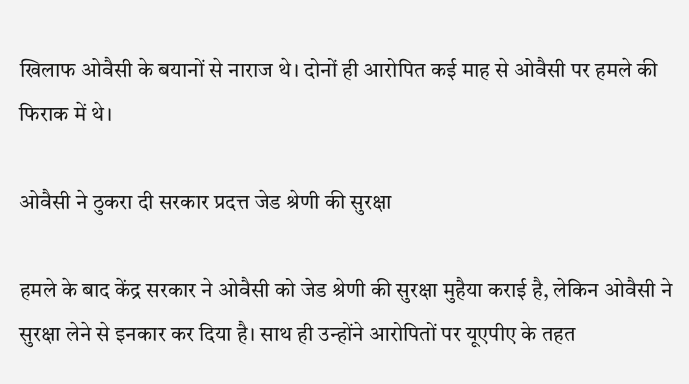खिलाफ ओवैसी के बयानों से नाराज थे। दोनों ही आरोपित कई माह से ओवैसी पर हमले की फिराक में थे।

ओवैसी ने ठुकरा दी सरकार प्रदत्त जेड श्रेणी की सुरक्षा

हमले के बाद केंद्र सरकार ने ओवैसी को जेड श्रेणी की सुरक्षा मुहैया कराई है, लेकिन ओवैसी ने सुरक्षा लेने से इनकार कर दिया है। साथ ही उन्होंने आरोपितों पर यूएपीए के तहत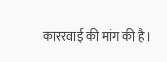काररवाई की मांग की है।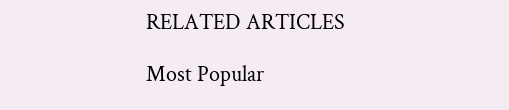RELATED ARTICLES

Most Popular